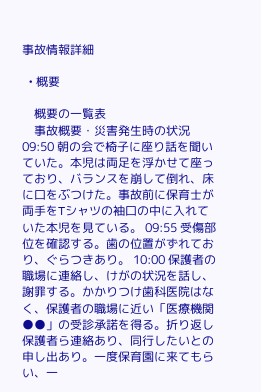事故情報詳細

  • 概要

    概要の一覧表
    事故概要・災害発生時の状況 09:50 朝の会で椅子に座り話を聞いていた。本児は両足を浮かせて座っており、バランスを崩して倒れ、床に口をぶつけた。事故前に保育士が両手をTシャツの袖口の中に入れていた本児を見ている。 09:55 受傷部位を確認する。歯の位置がずれており、ぐらつきあり。 10:00 保護者の職場に連絡し、けがの状況を話し、謝罪する。かかりつけ歯科医院はなく、保護者の職場に近い「医療機関●●」の受診承諾を得る。折り返し保護者ら連絡あり、同行したいとの申し出あり。一度保育園に来てもらい、一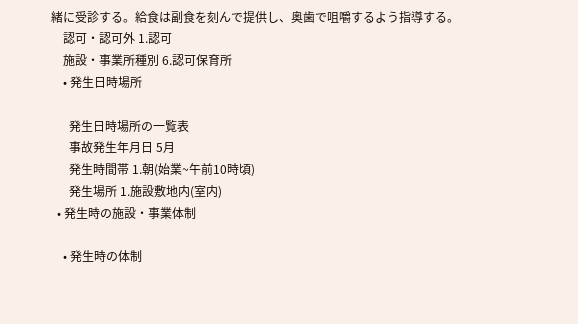緒に受診する。給食は副食を刻んで提供し、奥歯で咀嚼するよう指導する。
    認可・認可外 1.認可
    施設・事業所種別 6.認可保育所
    • 発生日時場所

      発生日時場所の一覧表
      事故発生年月日 5月
      発生時間帯 1.朝(始業~午前10時頃)
      発生場所 1.施設敷地内(室内)
  • 発生時の施設・事業体制

    • 発生時の体制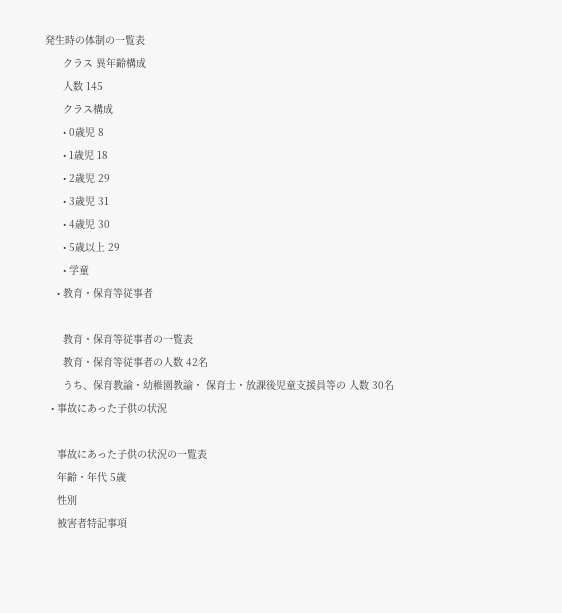発生時の体制の一覧表
      クラス 異年齢構成
      人数 145
      クラス構成
      • 0歳児 8
      • 1歳児 18
      • 2歳児 29
      • 3歳児 31
      • 4歳児 30
      • 5歳以上 29
      • 学童
    • 教育・保育等従事者

      教育・保育等従事者の一覧表
      教育・保育等従事者の人数 42名
      うち、保育教諭・幼稚園教諭・ 保育士・放課後児童支援員等の 人数 30名
  • 事故にあった子供の状況

    事故にあった子供の状況の一覧表
    年齢・年代 5歳
    性別
    被害者特記事項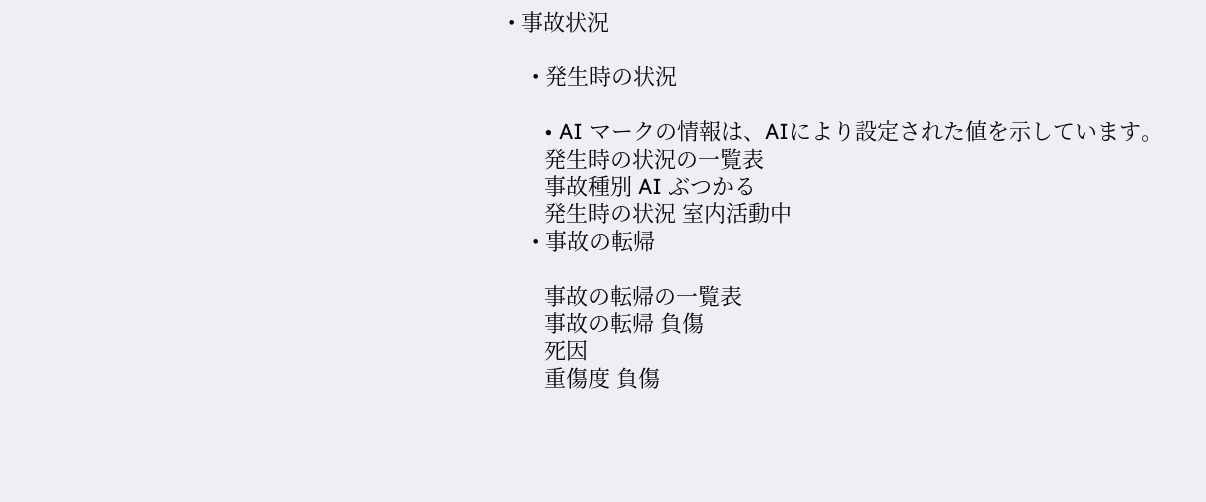• 事故状況

    • 発生時の状況

      • AI マークの情報は、AIにより設定された値を示しています。
      発生時の状況の一覧表
      事故種別 AI ぶつかる
      発生時の状況 室内活動中
    • 事故の転帰

      事故の転帰の一覧表
      事故の転帰 負傷
      死因
      重傷度 負傷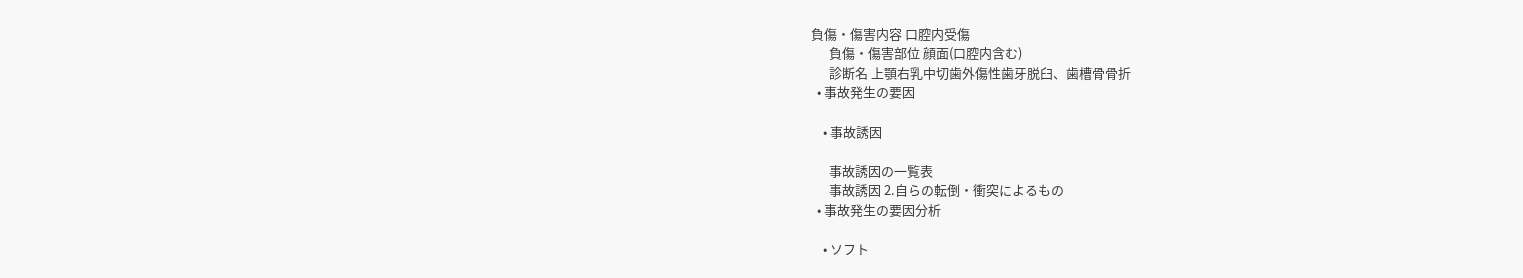負傷・傷害内容 口腔内受傷
      負傷・傷害部位 顔面(口腔内含む)
      診断名 上顎右乳中切歯外傷性歯牙脱臼、歯槽骨骨折
  • 事故発生の要因

    • 事故誘因

      事故誘因の一覧表
      事故誘因 2.自らの転倒・衝突によるもの
  • 事故発生の要因分析

    • ソフト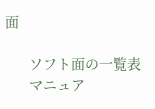面

      ソフト面の一覧表
      マニュア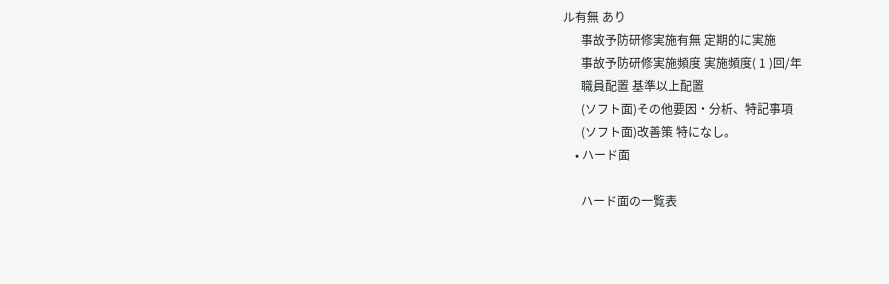ル有無 あり
      事故予防研修実施有無 定期的に実施
      事故予防研修実施頻度 実施頻度( 1 )回/年
      職員配置 基準以上配置
      (ソフト面)その他要因・分析、特記事項
      (ソフト面)改善策 特になし。
    • ハード面

      ハード面の一覧表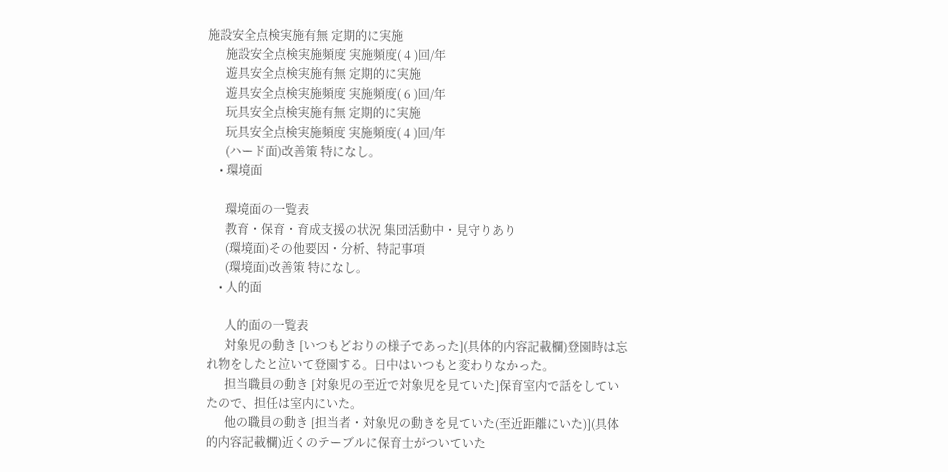施設安全点検実施有無 定期的に実施
      施設安全点検実施頻度 実施頻度( 4 )回/年
      遊具安全点検実施有無 定期的に実施
      遊具安全点検実施頻度 実施頻度( 6 )回/年
      玩具安全点検実施有無 定期的に実施
      玩具安全点検実施頻度 実施頻度( 4 )回/年
      (ハード面)改善策 特になし。
    • 環境面

      環境面の一覧表
      教育・保育・育成支援の状況 集団活動中・見守りあり
      (環境面)その他要因・分析、特記事項
      (環境面)改善策 特になし。
    • 人的面

      人的面の一覧表
      対象児の動き [いつもどおりの様子であった](具体的内容記載欄)登園時は忘れ物をしたと泣いて登園する。日中はいつもと変わりなかった。
      担当職員の動き [対象児の至近で対象児を見ていた]保育室内で話をしていたので、担任は室内にいた。
      他の職員の動き [担当者・対象児の動きを見ていた(至近距離にいた)](具体的内容記載欄)近くのテーブルに保育士がついていた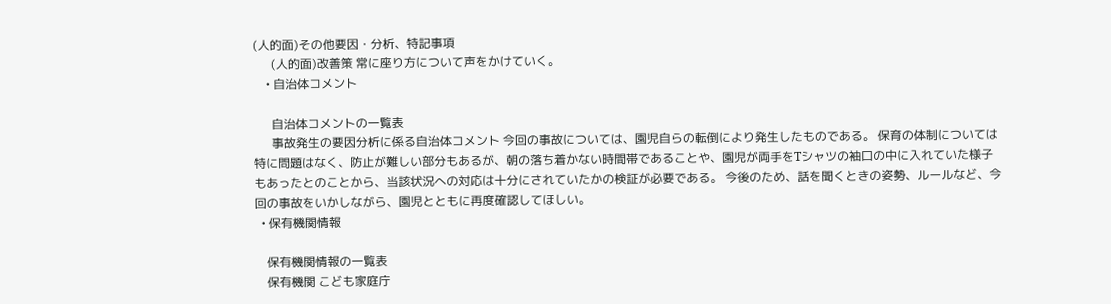(人的面)その他要因・分析、特記事項
      (人的面)改善策 常に座り方について声をかけていく。
    • 自治体コメント

      自治体コメントの一覧表
      事故発生の要因分析に係る自治体コメント 今回の事故については、園児自らの転倒により発生したものである。 保育の体制については特に問題はなく、防止が難しい部分もあるが、朝の落ち着かない時間帯であることや、園児が両手をTシャツの袖口の中に入れていた様子もあったとのことから、当該状況への対応は十分にされていたかの検証が必要である。 今後のため、話を聞くときの姿勢、ルールなど、今回の事故をいかしながら、園児とともに再度確認してほしい。
  • 保有機関情報

    保有機関情報の一覧表
    保有機関 こども家庭庁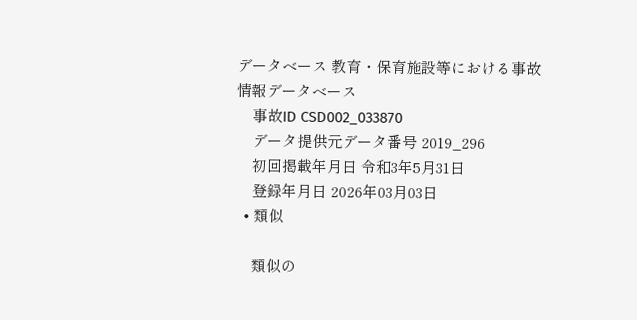データベース 教育・保育施設等における事故情報データベース
    事故ID CSD002_033870
    データ提供元データ番号 2019_296
    初回掲載年月日 令和3年5月31日
    登録年月日 2026年03月03日
  • 類似

    類似の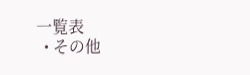一覧表
  • その他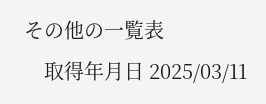その他の一覧表
    取得年月日 2025/03/11